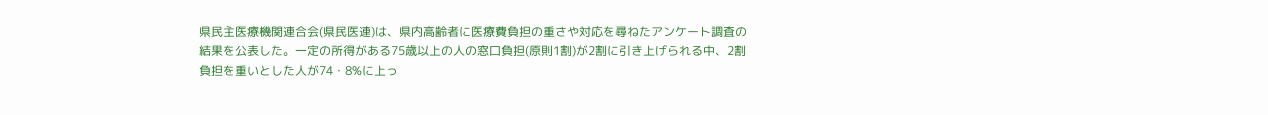県民主医療機関連合会(県民医連)は、県内高齢者に医療費負担の重さや対応を尋ねたアンケート調査の結果を公表した。一定の所得がある75歳以上の人の窓口負担(原則1割)が2割に引き上げられる中、2割負担を重いとした人が74・8%に上っ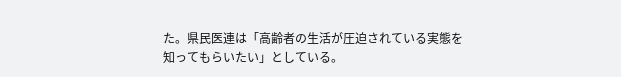た。県民医連は「高齢者の生活が圧迫されている実態を知ってもらいたい」としている。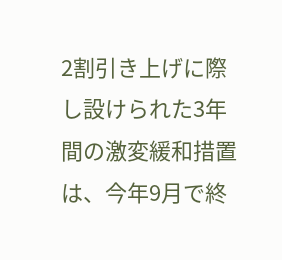2割引き上げに際し設けられた3年間の激変緩和措置は、今年9月で終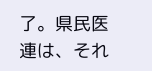了。県民医連は、それ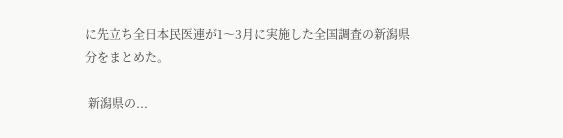に先立ち全日本民医連が1〜3月に実施した全国調査の新潟県分をまとめた。

 新潟県の...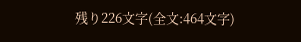残り226文字(全文:464文字)